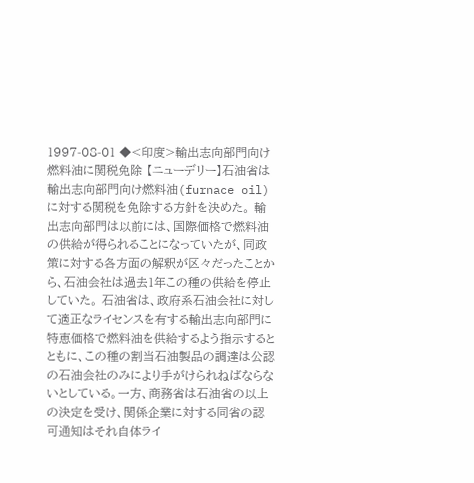1997-08-01 ◆<印度>輸出志向部門向け燃料油に関税免除 【ニューデリー】石油省は輸出志向部門向け燃料油(furnace oil)に対する関税を免除する方針を決めた。 輸出志向部門は以前には、国際価格で燃料油の供給が得られることになっていたが、同政策に対する各方面の解釈が区々だったことから、石油会社は過去1年この種の供給を停止していた。 石油省は、政府系石油会社に対して適正なライセンスを有する輸出志向部門に特恵価格で燃料油を供給するよう指示するとともに、この種の割当石油製品の調達は公認の石油会社のみにより手がけられねばならないとしている。一方、商務省は石油省の以上の決定を受け、関係企業に対する同省の認可通知はそれ自体ライ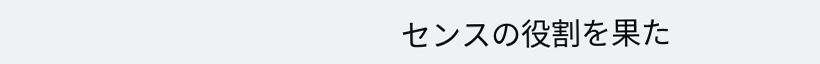センスの役割を果た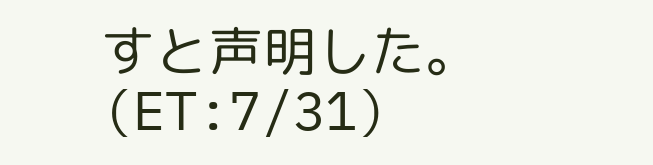すと声明した。(ET:7/31)